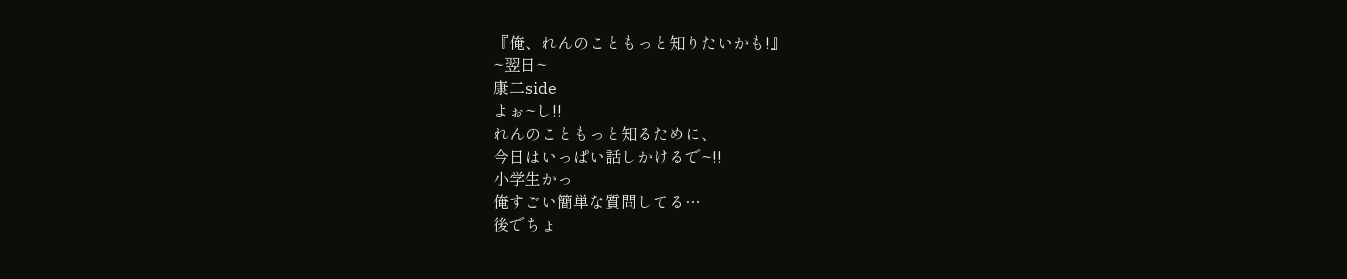『俺、れんのこともっと知りたいかも!』
~翌日~
康二side
よぉ~し!!
れんのこともっと知るために、
今日はいっぱい話しかけるで~!!
小学生かっ
俺すごい簡単な質問してる…
後でちょ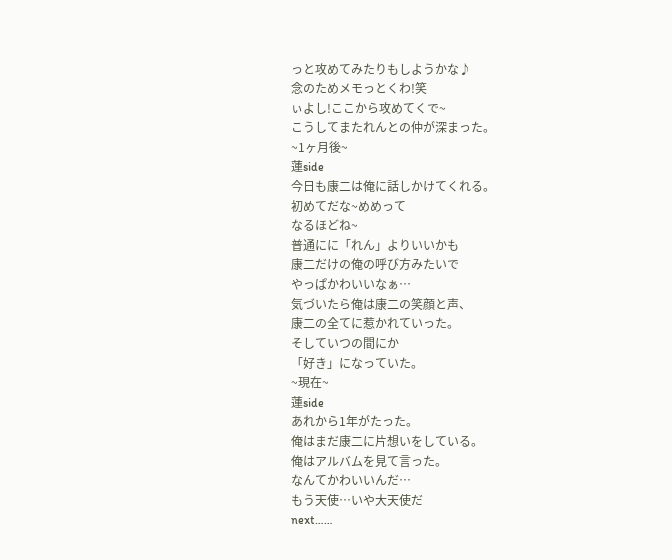っと攻めてみたりもしようかな♪
念のためメモっとくわ!笑
ぃよし!ここから攻めてくで~
こうしてまたれんとの仲が深まった。
~1ヶ月後~
蓮side
今日も康二は俺に話しかけてくれる。
初めてだな~めめって
なるほどね~
普通にに「れん」よりいいかも
康二だけの俺の呼び方みたいで
やっぱかわいいなぁ…
気づいたら俺は康二の笑顔と声、
康二の全てに惹かれていった。
そしていつの間にか
「好き」になっていた。
~現在~
蓮side
あれから1年がたった。
俺はまだ康二に片想いをしている。
俺はアルバムを見て言った。
なんてかわいいんだ…
もう天使…いや大天使だ
next……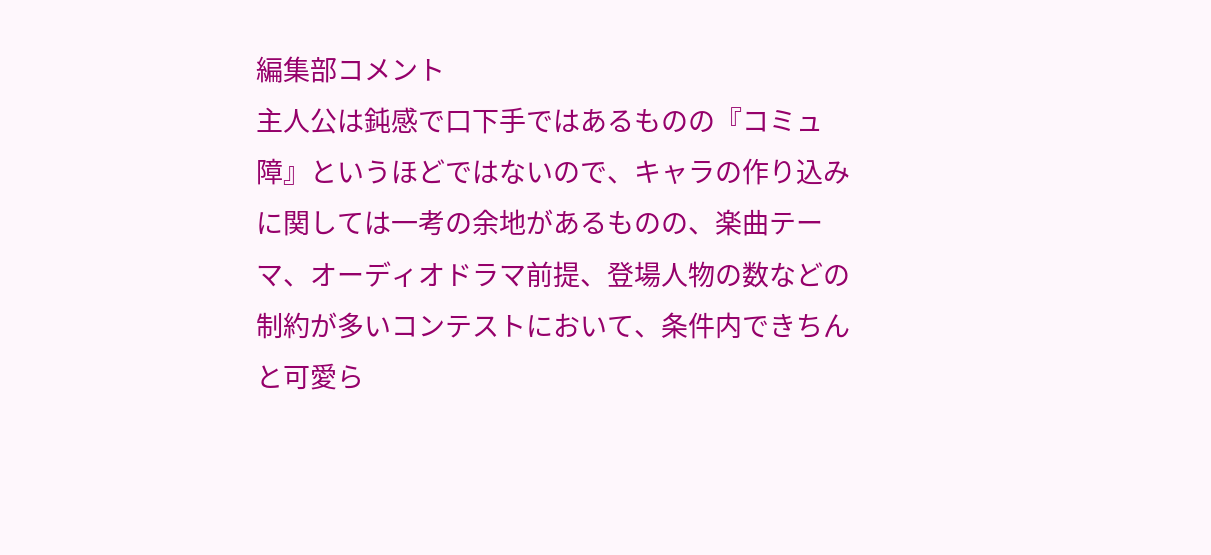編集部コメント
主人公は鈍感で口下手ではあるものの『コミュ障』というほどではないので、キャラの作り込みに関しては一考の余地があるものの、楽曲テーマ、オーディオドラマ前提、登場人物の数などの制約が多いコンテストにおいて、条件内できちんと可愛ら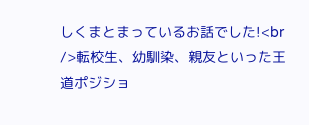しくまとまっているお話でした!<br />転校生、幼馴染、親友といった王道ポジショ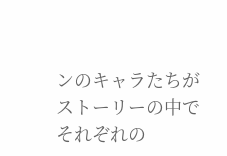ンのキャラたちがストーリーの中でそれぞれの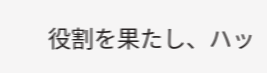役割を果たし、ハッ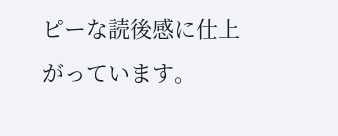ピーな読後感に仕上がっています。